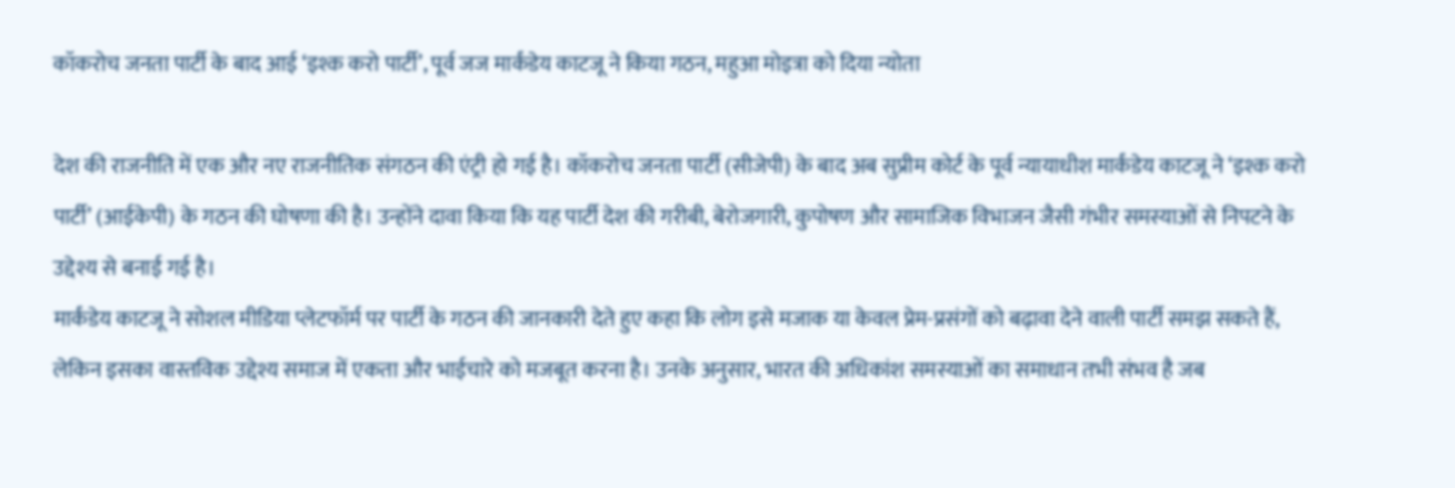कॉकरोच जनता पार्टी के बाद आई ‘इश्क करो पार्टी’, पूर्व जज मार्कंडेय काटजू ने किया गठन, महुआ मोइत्रा को दिया न्योता

देश की राजनीति में एक और नए राजनीतिक संगठन की एंट्री हो गई है। कॉकरोच जनता पार्टी (सीजेपी) के बाद अब सुप्रीम कोर्ट के पूर्व न्यायाधीश मार्कंडेय काटजू ने ‘इश्क करो पार्टी’ (आईकेपी) के गठन की घोषणा की है। उन्होंने दावा किया कि यह पार्टी देश की गरीबी, बेरोजगारी, कुपोषण और सामाजिक विभाजन जैसी गंभीर समस्याओं से निपटने के उद्देश्य से बनाई गई है।
मार्कंडेय काटजू ने सोशल मीडिया प्लेटफॉर्म पर पार्टी के गठन की जानकारी देते हुए कहा कि लोग इसे मजाक या केवल प्रेम-प्रसंगों को बढ़ावा देने वाली पार्टी समझ सकते हैं, लेकिन इसका वास्तविक उद्देश्य समाज में एकता और भाईचारे को मजबूत करना है। उनके अनुसार, भारत की अधिकांश समस्याओं का समाधान तभी संभव है जब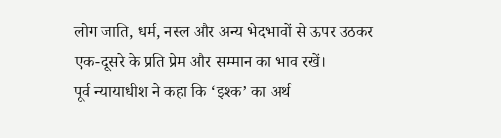लोग जाति, धर्म, नस्ल और अन्य भेदभावों से ऊपर उठकर एक-दूसरे के प्रति प्रेम और सम्मान का भाव रखें।
पूर्व न्यायाधीश ने कहा कि ‘इश्क’ का अर्थ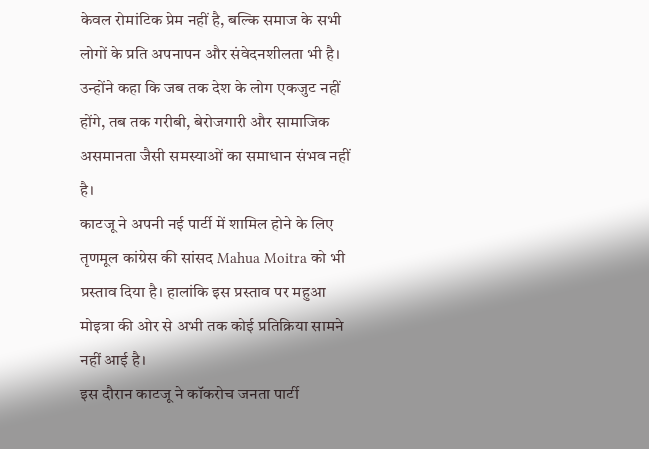केवल रोमांटिक प्रेम नहीं है, बल्कि समाज के सभी लोगों के प्रति अपनापन और संवेदनशीलता भी है। उन्होंने कहा कि जब तक देश के लोग एकजुट नहीं होंगे, तब तक गरीबी, बेरोजगारी और सामाजिक असमानता जैसी समस्याओं का समाधान संभव नहीं है।
काटजू ने अपनी नई पार्टी में शामिल होने के लिए तृणमूल कांग्रेस की सांसद Mahua Moitra को भी प्रस्ताव दिया है। हालांकि इस प्रस्ताव पर महुआ मोइत्रा की ओर से अभी तक कोई प्रतिक्रिया सामने नहीं आई है।
इस दौरान काटजू ने कॉकरोच जनता पार्टी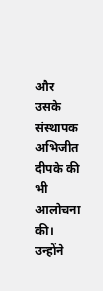और उसके संस्थापक अभिजीत दीपके की भी आलोचना की। उन्होंने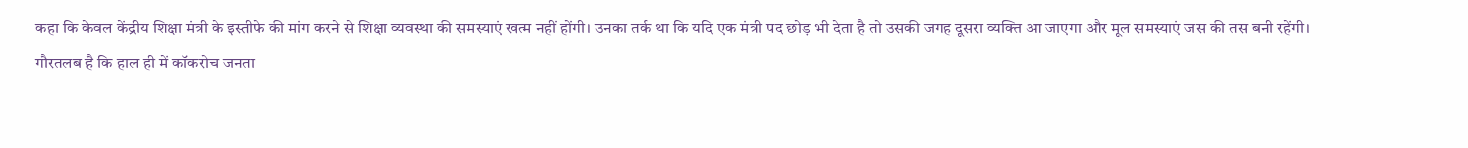कहा कि केवल केंद्रीय शिक्षा मंत्री के इस्तीफे की मांग करने से शिक्षा व्यवस्था की समस्याएं खत्म नहीं होंगी। उनका तर्क था कि यदि एक मंत्री पद छोड़ भी देता है तो उसकी जगह दूसरा व्यक्ति आ जाएगा और मूल समस्याएं जस की तस बनी रहेंगी।
गौरतलब है कि हाल ही में कॉकरोच जनता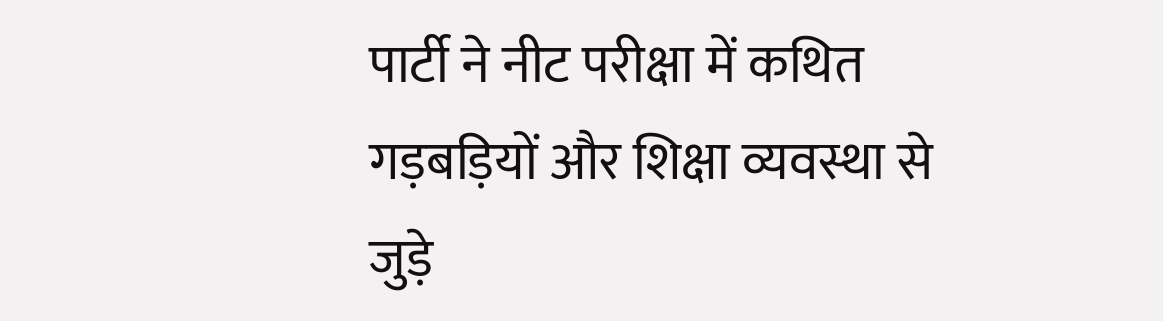पार्टी ने नीट परीक्षा में कथित गड़बड़ियों और शिक्षा व्यवस्था से जुड़े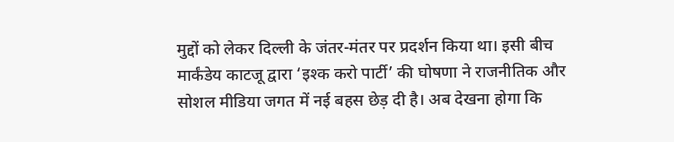मुद्दों को लेकर दिल्ली के जंतर-मंतर पर प्रदर्शन किया था। इसी बीच मार्कंडेय काटजू द्वारा ‘इश्क करो पार्टी’ की घोषणा ने राजनीतिक और सोशल मीडिया जगत में नई बहस छेड़ दी है। अब देखना होगा कि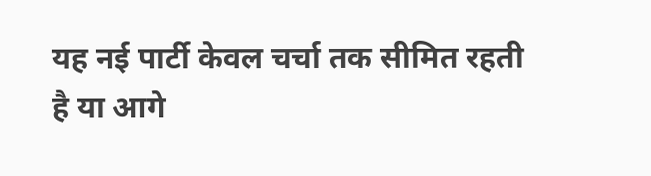यह नई पार्टी केवल चर्चा तक सीमित रहती है या आगे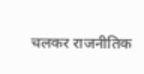चलकर राजनीतिक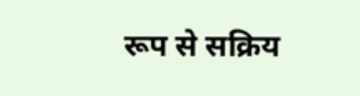रूप से सक्रिय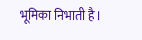भूमिका निभाती है।